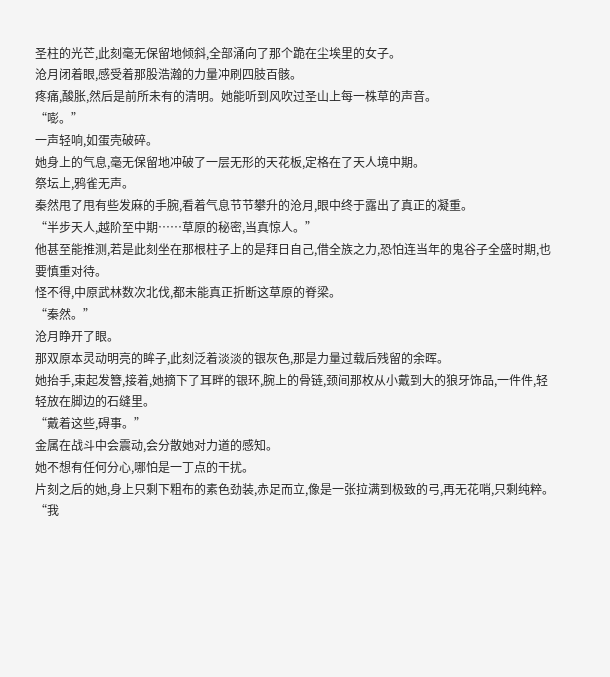圣柱的光芒,此刻毫无保留地倾斜,全部涌向了那个跪在尘埃里的女子。
沧月闭着眼,感受着那股浩瀚的力量冲刷四肢百骸。
疼痛,酸胀,然后是前所未有的清明。她能听到风吹过圣山上每一株草的声音。
“嘭。”
一声轻响,如蛋壳破碎。
她身上的气息,毫无保留地冲破了一层无形的天花板,定格在了天人境中期。
祭坛上,鸦雀无声。
秦然甩了甩有些发麻的手腕,看着气息节节攀升的沧月,眼中终于露出了真正的凝重。
“半步天人,越阶至中期……草原的秘密,当真惊人。”
他甚至能推测,若是此刻坐在那根柱子上的是拜日自己,借全族之力,恐怕连当年的鬼谷子全盛时期,也要慎重对待。
怪不得,中原武林数次北伐,都未能真正折断这草原的脊梁。
“秦然。”
沧月睁开了眼。
那双原本灵动明亮的眸子,此刻泛着淡淡的银灰色,那是力量过载后残留的余晖。
她抬手,束起发簪,接着,她摘下了耳畔的银环,腕上的骨链,颈间那枚从小戴到大的狼牙饰品,一件件,轻轻放在脚边的石缝里。
“戴着这些,碍事。”
金属在战斗中会震动,会分散她对力道的感知。
她不想有任何分心,哪怕是一丁点的干扰。
片刻之后的她,身上只剩下粗布的素色劲装,赤足而立,像是一张拉满到极致的弓,再无花哨,只剩纯粹。
“我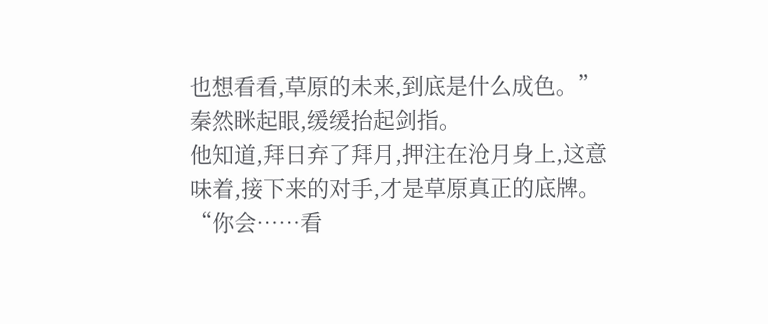也想看看,草原的未来,到底是什么成色。”
秦然眯起眼,缓缓抬起剑指。
他知道,拜日弃了拜月,押注在沧月身上,这意味着,接下来的对手,才是草原真正的底牌。
“你会……看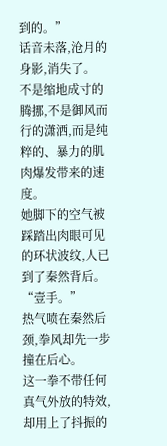到的。”
话音未落,沧月的身影,消失了。
不是缩地成寸的腾挪,不是御风而行的潇洒,而是纯粹的、暴力的肌肉爆发带来的速度。
她脚下的空气被踩踏出肉眼可见的环状波纹,人已到了秦然背后。
“壹手。”
热气喷在秦然后颈,拳风却先一步撞在后心。
这一拳不带任何真气外放的特效,却用上了抖振的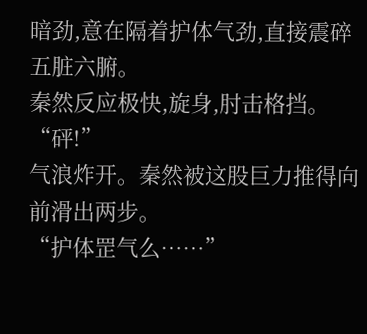暗劲,意在隔着护体气劲,直接震碎五脏六腑。
秦然反应极快,旋身,肘击格挡。
“砰!”
气浪炸开。秦然被这股巨力推得向前滑出两步。
“护体罡气么……”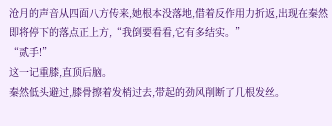沧月的声音从四面八方传来,她根本没落地,借着反作用力折返,出现在秦然即将停下的落点正上方,“我倒要看看,它有多结实。”
“贰手!”
这一记重膝,直顶后脑。
秦然低头避过,膝骨擦着发梢过去,带起的劲风削断了几根发丝。